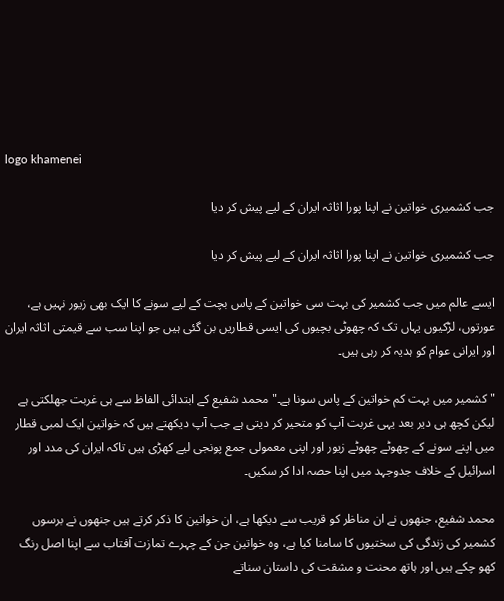logo khamenei

جب کشمیری خواتین نے اپنا پورا اثاثہ ایران کے لیے پیش کر دیا

جب کشمیری خواتین نے اپنا پورا اثاثہ ایران کے لیے پیش کر دیا

ایسے عالم میں جب کشمیر کی بہت سی خواتین کے پاس بچت کے لیے سونے کا ایک بھی زیور نہیں ہے، عورتوں، لڑکیوں یہاں تک کہ چھوٹی بچیوں کی ایسی قطاریں بن گئی ہیں جو اپنا سب سے قیمتی اثاثہ ایران اور ایرانی عوام کو ہدیہ کر رہی ہیں۔

"کشمیر میں بہت کم خواتین کے پاس سونا ہے۔" محمد شفیع کے ابتدائی الفاظ سے ہی غربت جھلکتی ہے لیکن کچھ ہی دیر بعد یہی غربت آپ کو متحیر کر دیتی ہے جب آپ دیکھتے ہیں کہ خواتین ایک لمبی قطار میں اپنے سونے کے چھوٹے چھوٹے زیور اور اپنی معمولی جمع پونجی لیے کھڑی ہیں تاکہ ایران کی مدد اور اسرائیل کے خلاف جدوجہد میں اپنا حصہ ادا کر سکیں۔

محمد شفیع، جنھوں نے ان مناظر کو قریب سے دیکھا ہے، ان خواتین کا ذکر کرتے ہیں جنھوں نے برسوں کشمیر کی زندگی کی سختیوں کا سامنا کیا ہے، وہ خواتین جن کے چہرے تمازت آفتاب سے اپنا اصل رنگ کھو چکے ہیں اور ہاتھ محنت و مشقت کی داستان سناتے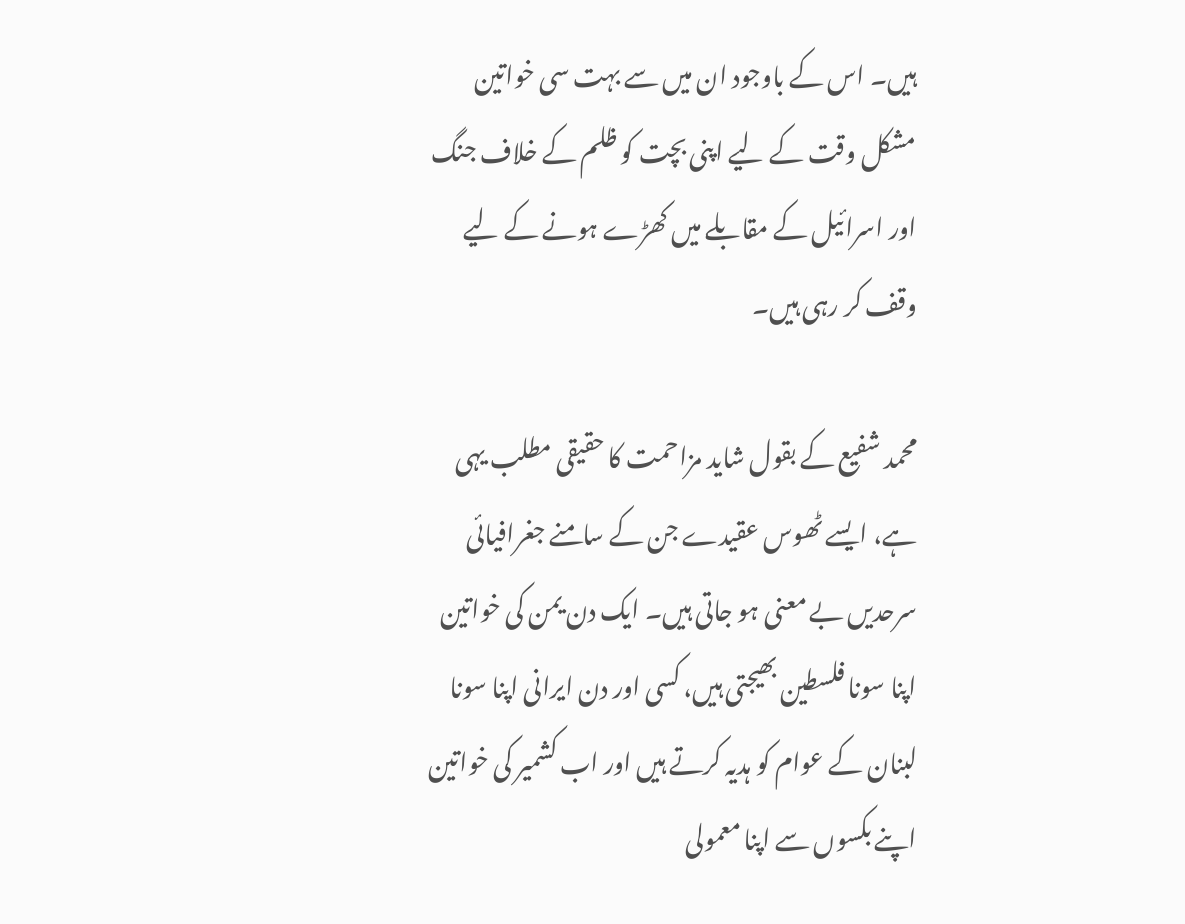ہیں۔ اس کے باوجود ان میں سے بہت سی خواتین مشکل وقت کے لیے اپنی بچت کو ظلم کے خلاف جنگ اور اسرائیل کے مقابلے میں کھڑے ہونے کے لیے وقف کر رہی ہیں۔

محمد شفیع کے بقول شاید مزاحمت کا حقیقی مطلب یہی ہے، ایسے ٹھوس عقیدے جن کے سامنے جغرافیائی سرحدیں بے معنی ہو جاتی ہیں۔ ایک دن یمن کی خواتین اپنا سونا فلسطین بھیجتی ہیں، کسی اور دن ایرانی اپنا سونا لبنان کے عوام کو ہدیہ کرتے ہیں اور اب کشمیر کی خواتین اپنے بکسوں سے اپنا معمولی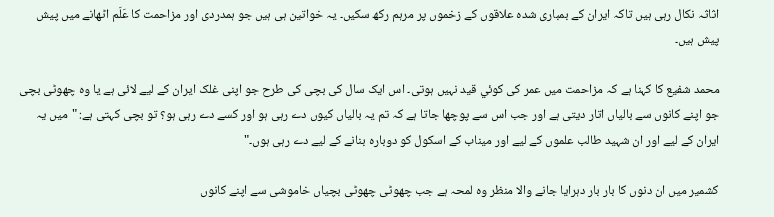اثاثہ نکال رہی ہیں تاکہ ایران کے بمباری شدہ علاقوں کے زخموں پر مرہم رکھ سکیں۔ یہ خواتین ہی ہیں جو ہمدردی اور مزاحمت کا عَلَم اٹھانے میں پیش پیش ہیں۔

محمد شفیع کا کہنا ہے کہ مزاحمت میں عمر کی کوئي قید نہیں ہوتی۔ اس ایک سال کی بچی کی طرح جو اپنی غلک ایران کے لیے لائی ہے یا وہ چھوٹی بچی جو اپنے کانوں سے بالیاں اتار دیتی ہے اور جب اس سے پوچھا جاتا ہے کہ تم یہ بالیاں کیوں دے رہی ہو اور کسے دے رہی ہو؟ تو بچی کہتی ہے: "میں یہ ایران کے لیے اور ان شہید طالب علموں کے لیے اور میناب کے اسکول کو دوبارہ بنانے کے لیے دے رہی ہوں۔"

کشمیر میں ان دنوں کا بار بار دہرایا جانے والا منظر وہ لمحہ ہے جب چھوٹی چھوٹی بچیاں خاموشی سے اپنے کانوں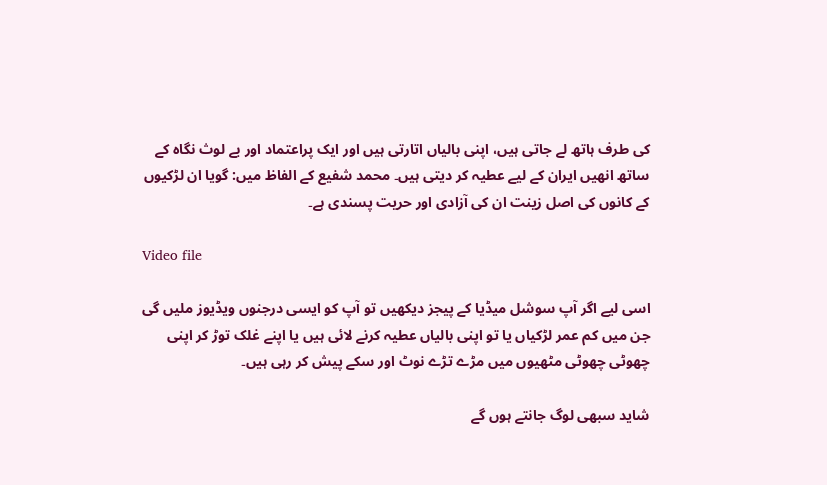کی طرف ہاتھ لے جاتی ہیں، اپنی بالیاں اتارتی ہیں اور ایک پراعتماد اور بے لوث نگاہ کے ساتھ انھیں ایران کے لیے عطیہ کر دیتی ہیں۔ محمد شفیع کے الفاظ میں: گویا ان لڑکیوں کے کانوں کی اصل زینت ان کی آزادی اور حریت پسندی ہے۔

Video file

اسی لیے اگر آپ سوشل میڈیا کے پیجز دیکھیں تو آپ کو ایسی درجنوں ویڈیوز ملیں گی جن میں کم عمر لڑکیاں یا تو اپنی بالیاں عطیہ کرنے لائی ہیں یا اپنے غلک توڑ کر اپنی چھوٹی چھوٹی مٹھیوں میں مڑے تڑے نوٹ اور سکے پیش کر رہی ہیں۔

شاید سبھی لوگ جانتے ہوں گے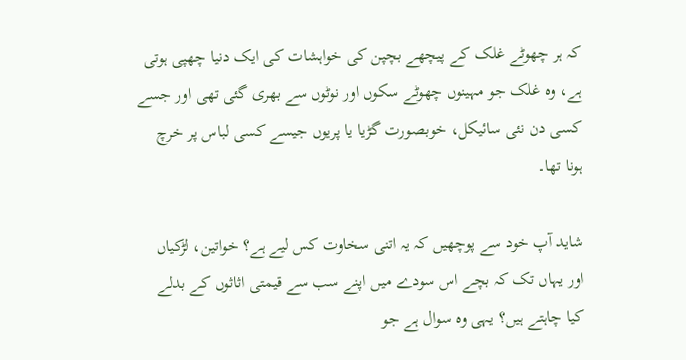کہ ہر چھوٹے غلک کے پیچھے بچپن کی خواہشات کی ایک دنیا چھپی ہوتی ہے، وہ غلک جو مہینوں چھوٹے سکوں اور نوٹوں سے بھری گئی تھی اور جسے کسی دن نئی سائیکل، خوبصورت گڑیا یا پریوں جیسے کسی لباس پر خرچ ہونا تھا۔

شاید آپ خود سے پوچھیں کہ یہ اتنی سخاوت کس لیے ہے؟ خواتین، لڑکیاں اور یہاں تک کہ بچے اس سودے میں اپنے سب سے قیمتی اثاثوں کے بدلے کیا چاہتے ہیں؟ یہی وہ سوال ہے جو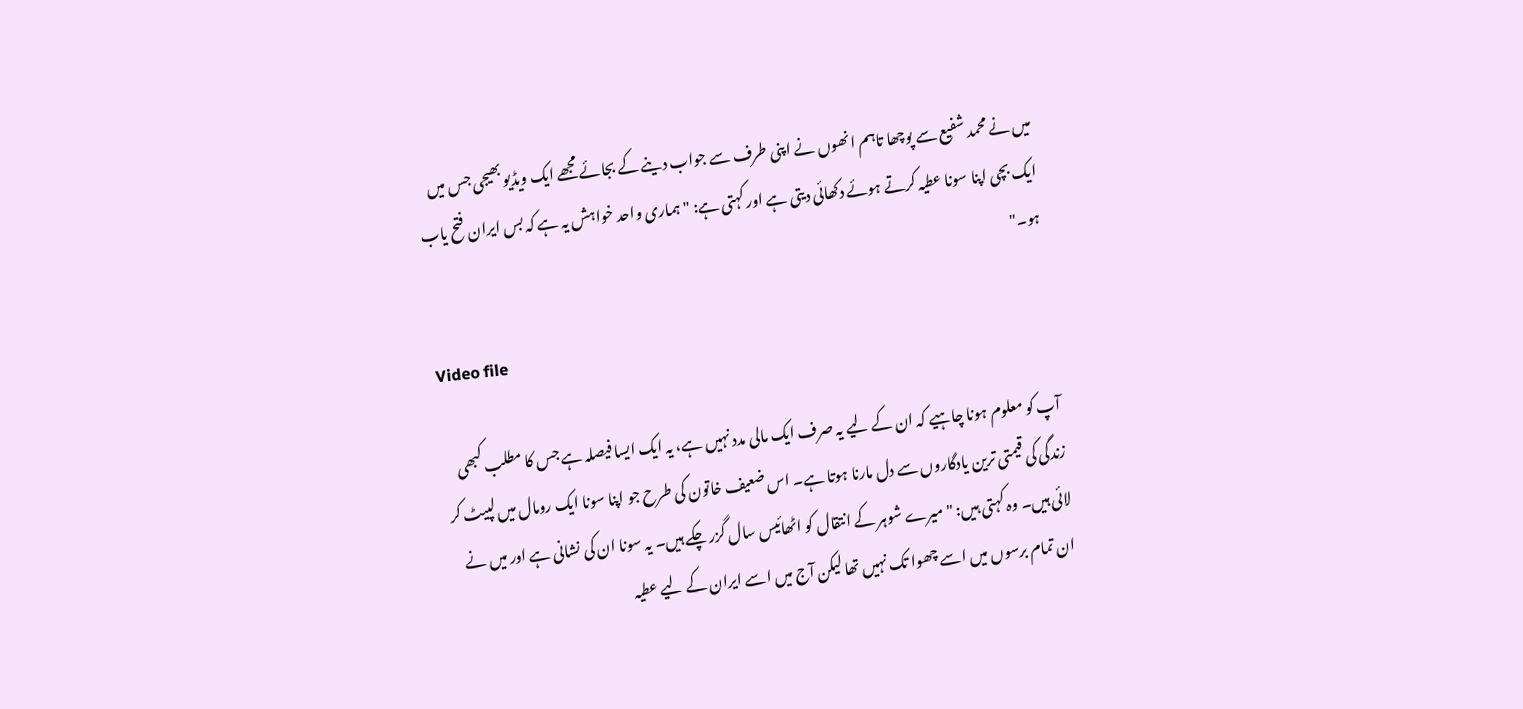میں نے محمد شفیع سے پوچھا تاہم انھوں نے اپنی طرف سے جواب دینے کے بجائے مجھے ایک ویڈیو بھیجی جس میں ایک بچی اپنا سونا عطیہ کرتے ہوئے دکھائی دیتی ہے اور کہتی ہے: "ہماری واحد خواہش یہ ہے کہ بس ایران فتح یاب ہو۔"

Video file

آپ کو معلوم ہونا چاہیے کہ ان کے لیے یہ صرف ایک مالی مدد نہیں ہے، یہ ایک ایسا فیصلہ ہے جس کا مطلب کبھی زندگی کی قیمتی ترین یادگاروں سے دل مارنا ہوتا ہے۔ اس ضعیف خاتون کی طرح جو اپنا سونا ایک رومال میں لپیٹ کر لائی ہیں۔ وہ کہتی ہیں: "میرے شوہر کے انتقال کو اٹھائیس سال گزر چکے ہیں۔ یہ سونا ان کی نشانی ہے اور میں نے ان تمام برسوں میں اسے چھوا تک نہیں تھا لیکن آج میں اسے ایران کے لیے عطیہ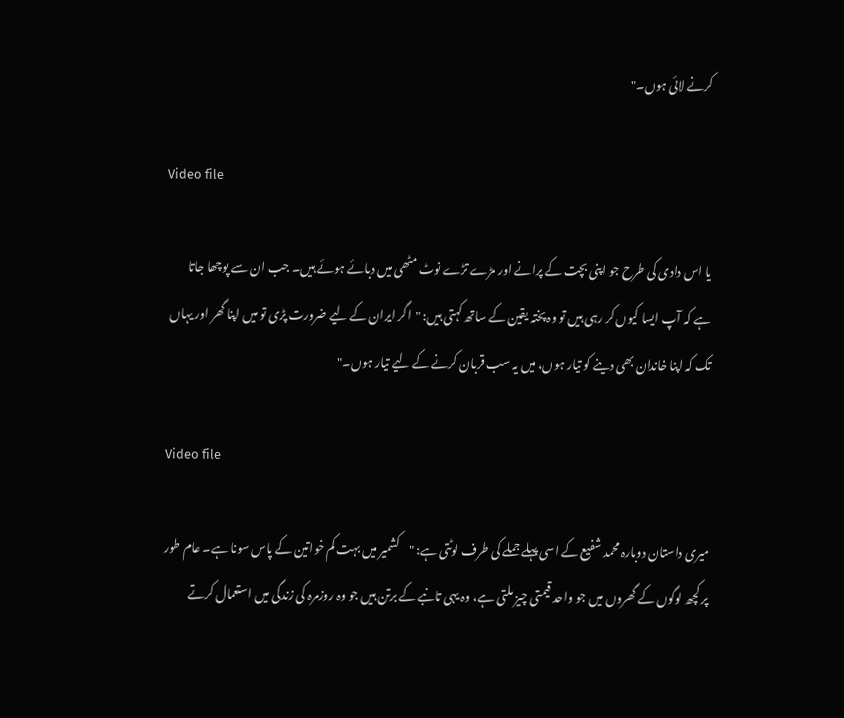کرنے لائی ہوں۔"

Video file

یا اس دادی کی طرح جو اپنی بچت کے پرانے اور مڑے تڑے نوٹ مٹھی میں دبائے ہوئے ہیں۔ جب ان سے پوچھا جاتا ہے کہ آپ ایسا کیوں کر رہی ہیں تو وہ پختہ یقین کے ساتھ کہتی ہیں: "اگر ایران کے لیے ضرورت پڑی تو میں اپنا گھر اور یہاں تک کہ اپنا خاندان بھی دینے کو تیار ہوں، میں یہ سب قربان کرنے کے لیے تیار ہوں۔"

Video file

میری داستان دوبارہ محمد شفیع کے اسی پہلے جملے کی طرف لوٹتی ہے: "کشمیر میں بہت کم خواتین کے پاس سونا ہے۔ عام طور پر کچھ لوگوں کے گھروں میں جو واحد قیمتی چیز ملتی ہے، وہ یہی تانبے کے برتن ہیں جو وہ روزمرہ کی زندگی میں استعمال کرتے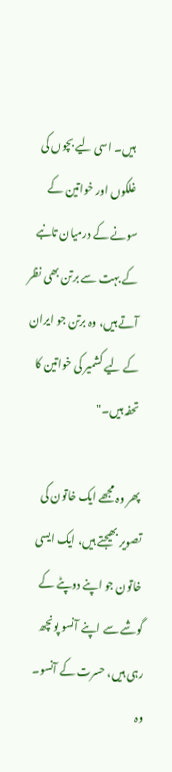ہیں۔ اسی لیے بچوں کی غلکوں اور خواتین کے سونے کے درمیان تانبے کے بہت سے برتن بھی نظر آتے ہیں، وہ برتن جو ایران کے لیے کشمیر کی خواتین کا تحفہ ہیں۔"

پھر وہ مجھے ایک خاتون کی تصویر بھیجتے ہیں، ایک ایسی خاتون جو اپنے دوپٹے کے گوشے سے اپنے آنسو پونچھ رہی ہیں، حسرت کے آنسو۔ وہ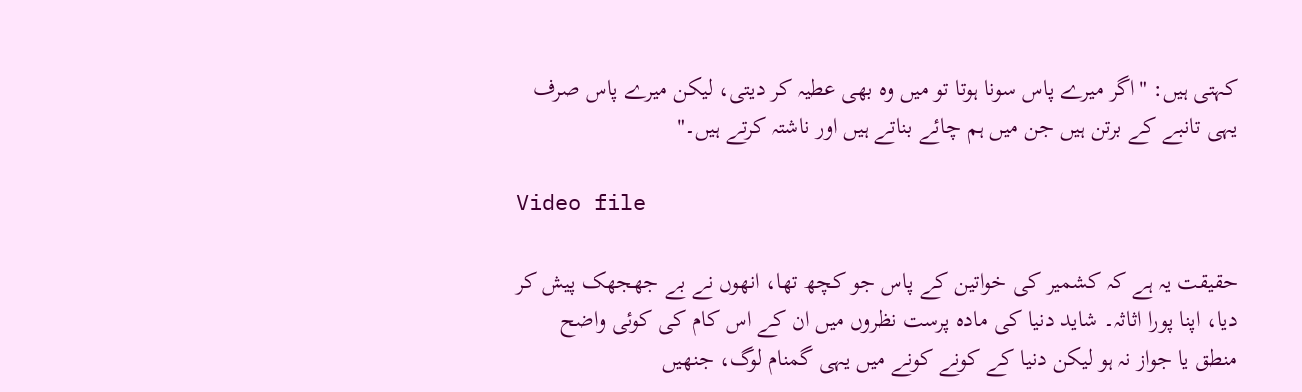کہتی ہیں: "اگر میرے پاس سونا ہوتا تو میں وہ بھی عطیہ کر دیتی، لیکن میرے پاس صرف یہی تانبے کے برتن ہیں جن میں ہم چائے بناتے ہیں اور ناشتہ کرتے ہیں۔"

Video file

حقیقت یہ ہے کہ کشمیر کی خواتین کے پاس جو کچھ تھا، انھوں نے بے جھجھک پیش کر دیا، اپنا پورا اثاثہ۔ شاید دنیا کی مادہ پرست نظروں میں ان کے اس کام کی کوئی واضح منطق یا جواز نہ ہو لیکن دنیا کے کونے کونے میں یہی گمنام لوگ، جنھیں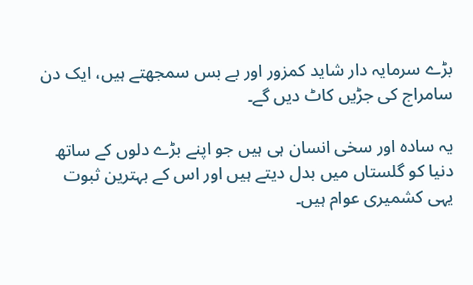بڑے سرمایہ دار شاید کمزور اور بے بس سمجھتے ہیں، ایک دن سامراج کی جڑیں کاٹ دیں گے۔

یہ سادہ اور سخی انسان ہی ہیں جو اپنے بڑے دلوں کے ساتھ دنیا کو گلستاں میں بدل دیتے ہیں اور اس کے بہترین ثبوت یہی کشمیری عوام ہیں۔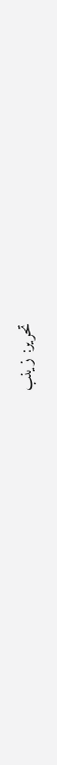تحریر: زینب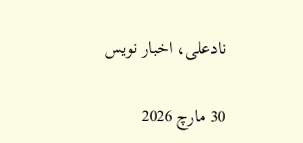نادعلی، اخبار نویس

30 مارچ 2026